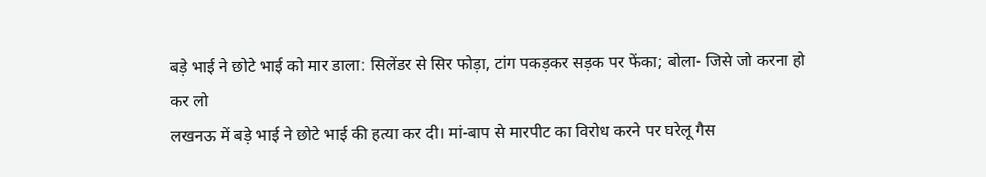बड़े भाई ने छोटे भाई को मार डाला: सिलेंडर से सिर फोड़ा, टांग पकड़कर सड़क पर फेंका; बोला- जिसे जो करना हो कर लो
लखनऊ में बड़े भाई ने छोटे भाई की हत्या कर दी। मां-बाप से मारपीट का विरोध करने पर घरेलू गैस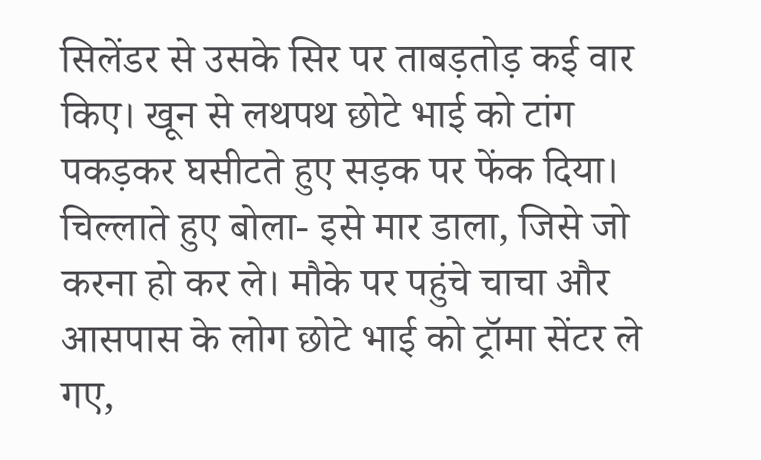सिलेंडर से उसके सिर पर ताबड़तोड़ कई वार किए। खून से लथपथ छोटे भाई को टांग पकड़कर घसीटते हुए सड़क पर फेंक दिया। चिल्लाते हुए बोला- इसे मार डाला, जिसे जो करना हो कर ले। मौके पर पहुंचे चाचा और आसपास के लोग छोटे भाई को ट्रॉमा सेंटर ले गए,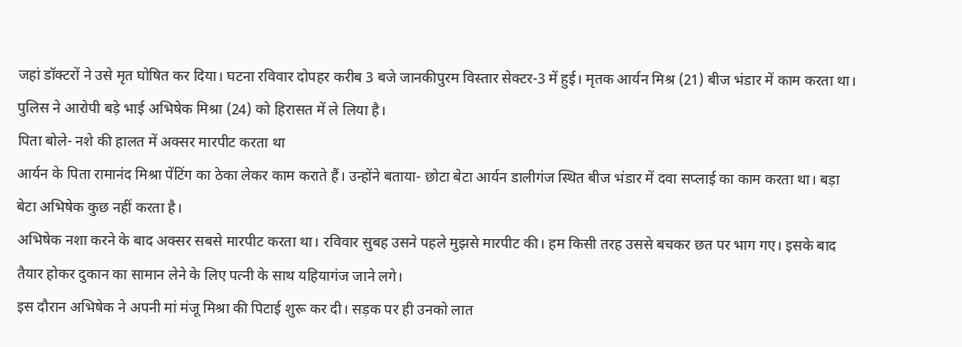जहां डॉक्टरों ने उसे मृत घोषित कर दिया। घटना रविवार दोपहर करीब 3 बजे जानकीपुरम विस्तार सेक्टर-3 में हुई। मृतक आर्यन मिश्र (21) बीज भंडार में काम करता था। पुलिस ने आरोपी बड़े भाई अभिषेक मिश्रा (24) को हिरासत में ले लिया है।
पिता बोले- नशे की हालत में अक्सर मारपीट करता था
आर्यन के पिता रामानंद मिश्रा पेंटिंग का ठेका लेकर काम कराते हैं। उन्होंने बताया- छोटा बेटा आर्यन डालीगंज स्थित बीज भंडार में दवा सप्लाई का काम करता था। बड़ा बेटा अभिषेक कुछ नहीं करता है।
अभिषेक नशा करने के बाद अक्सर सबसे मारपीट करता था। रविवार सुबह उसने पहले मुझसे मारपीट की। हम किसी तरह उससे बचकर छत पर भाग गए। इसके बाद तैयार होकर दुकान का सामान लेने के लिए पत्नी के साथ यहियागंज जाने लगे।
इस दौरान अभिषेक ने अपनी मां मंजू मिश्रा की पिटाई शुरू कर दी। सड़क पर ही उनको लात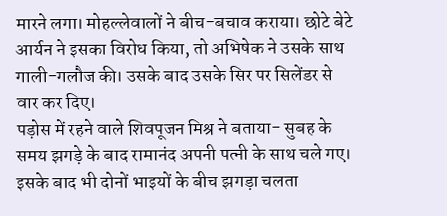मारने लगा। मोहल्लेवालों ने बीच-बचाव कराया। छोटे बेटे आर्यन ने इसका विरोध किया, तो अभिषेक ने उसके साथ गाली-गलौज की। उसके बाद उसके सिर पर सिलेंडर से वार कर दिए।
पड़ोस में रहने वाले शिवपूजन मिश्र ने बताया- सुबह के समय झगड़े के बाद रामानंद अपनी पत्नी के साथ चले गए। इसके बाद भी दोनों भाइयों के बीच झगड़ा चलता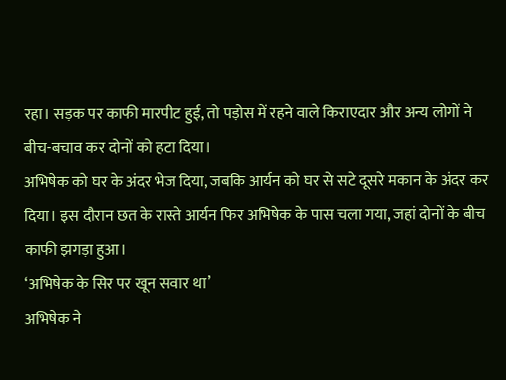रहा। सड़क पर काफी मारपीट हुई, तो पड़ोस में रहने वाले किराएदार और अन्य लोगों ने बीच-बचाव कर दोनों को हटा दिया।
अभिषेक को घर के अंदर भेज दिया, जबकि आर्यन को घर से सटे दूसरे मकान के अंदर कर दिया। इस दौरान छत के रास्ते आर्यन फिर अभिषेक के पास चला गया, जहां दोनों के बीच काफी झगड़ा हुआ।
‘अभिषेक के सिर पर खून सवार था’
अभिषेक ने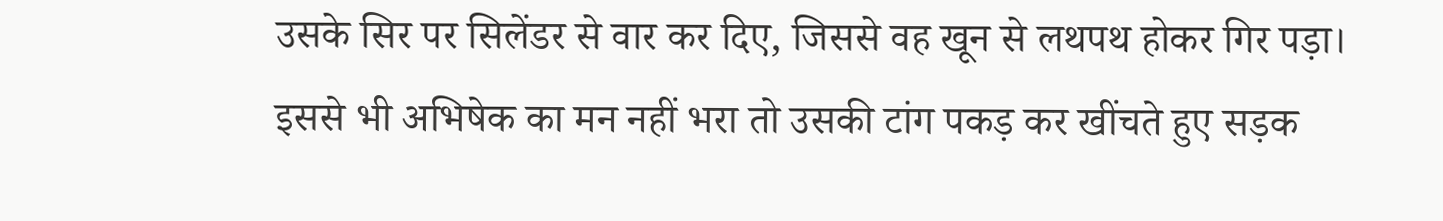उसके सिर पर सिलेंडर से वार कर दिए, जिससे वह खून से लथपथ होकर गिर पड़ा। इससे भी अभिषेक का मन नहीं भरा तो उसकी टांग पकड़ कर खींचते हुए सड़क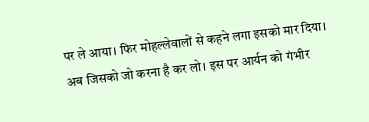पर ले आया। फिर मोहल्लेवालों से कहने लगा इसको मार दिया।
अब जिसको जो करना है कर लो। इस पर आर्यन को गंभीर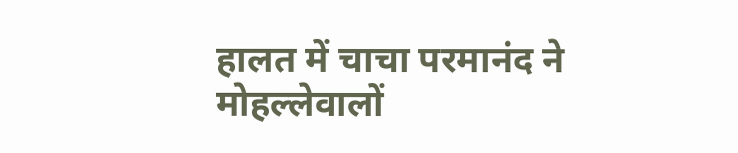हालत में चाचा परमानंद ने मोहल्लेवालों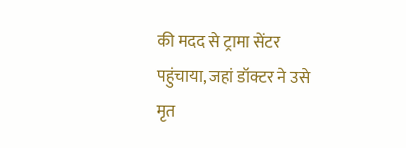की मदद से ट्रामा सेंटर पहुंचाया, जहां डॉक्टर ने उसे मृत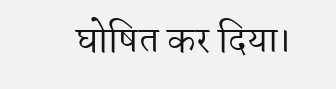घोषित कर दिया।